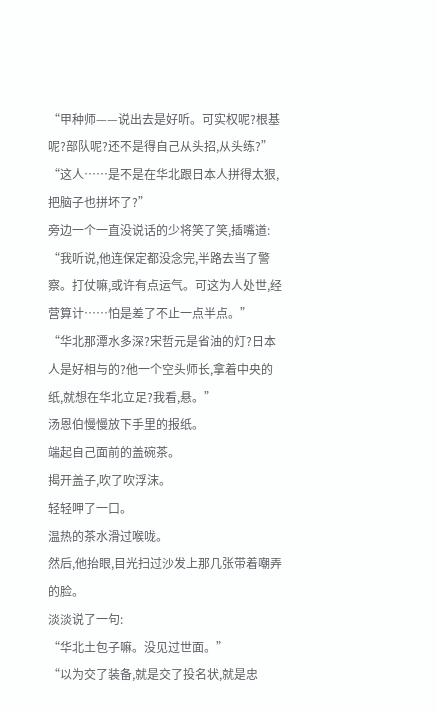“甲种师——说出去是好听。可实权呢?根基呢?部队呢?还不是得自己从头招,从头练?”
“这人……是不是在华北跟日本人拼得太狠,把脑子也拼坏了?”
旁边一个一直没说话的少将笑了笑,插嘴道:
“我听说,他连保定都没念完,半路去当了警察。打仗嘛,或许有点运气。可这为人处世,经营算计……怕是差了不止一点半点。”
“华北那潭水多深?宋哲元是省油的灯?日本人是好相与的?他一个空头师长,拿着中央的纸,就想在华北立足?我看,悬。”
汤恩伯慢慢放下手里的报纸。
端起自己面前的盖碗茶。
揭开盖子,吹了吹浮沫。
轻轻呷了一口。
温热的茶水滑过喉咙。
然后,他抬眼,目光扫过沙发上那几张带着嘲弄的脸。
淡淡说了一句:
“华北土包子嘛。没见过世面。”
“以为交了装备,就是交了投名状,就是忠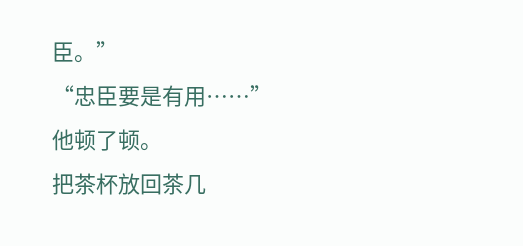臣。”
“忠臣要是有用……”
他顿了顿。
把茶杯放回茶几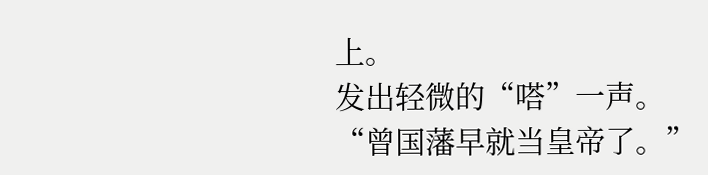上。
发出轻微的“嗒”一声。
“曾国藩早就当皇帝了。”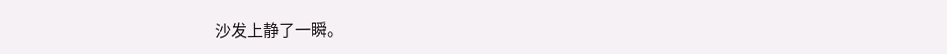沙发上静了一瞬。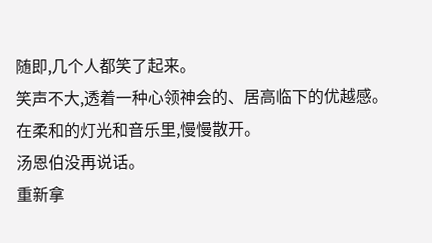随即,几个人都笑了起来。
笑声不大,透着一种心领神会的、居高临下的优越感。
在柔和的灯光和音乐里,慢慢散开。
汤恩伯没再说话。
重新拿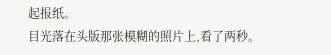起报纸。
目光落在头版那张模糊的照片上,看了两秒。